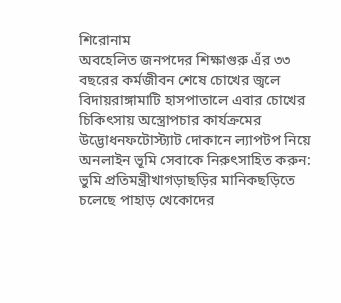শিরোনাম
অবহেলিত জনপদের শিক্ষাগুরু এঁর ৩৩ বছরের কর্মজীবন শেষে চোখের জ্বলে বিদায়রাঙ্গামাটি হাসপাতালে এবার চোখের চিকিৎসায় অস্ত্রোপচার কার্যক্রমের উদ্ভোধনফটোস্ট্যাট দোকানে ল্যাপটপ নিয়ে অনলাইন ভূমি সেবাকে নিরুৎসাহিত করুন: ভুমি প্রতিমন্ত্রীখাগড়াছড়ির মানিকছড়িতে চলেছে পাহাড় খেকোদের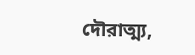দৌরাত্ম্য,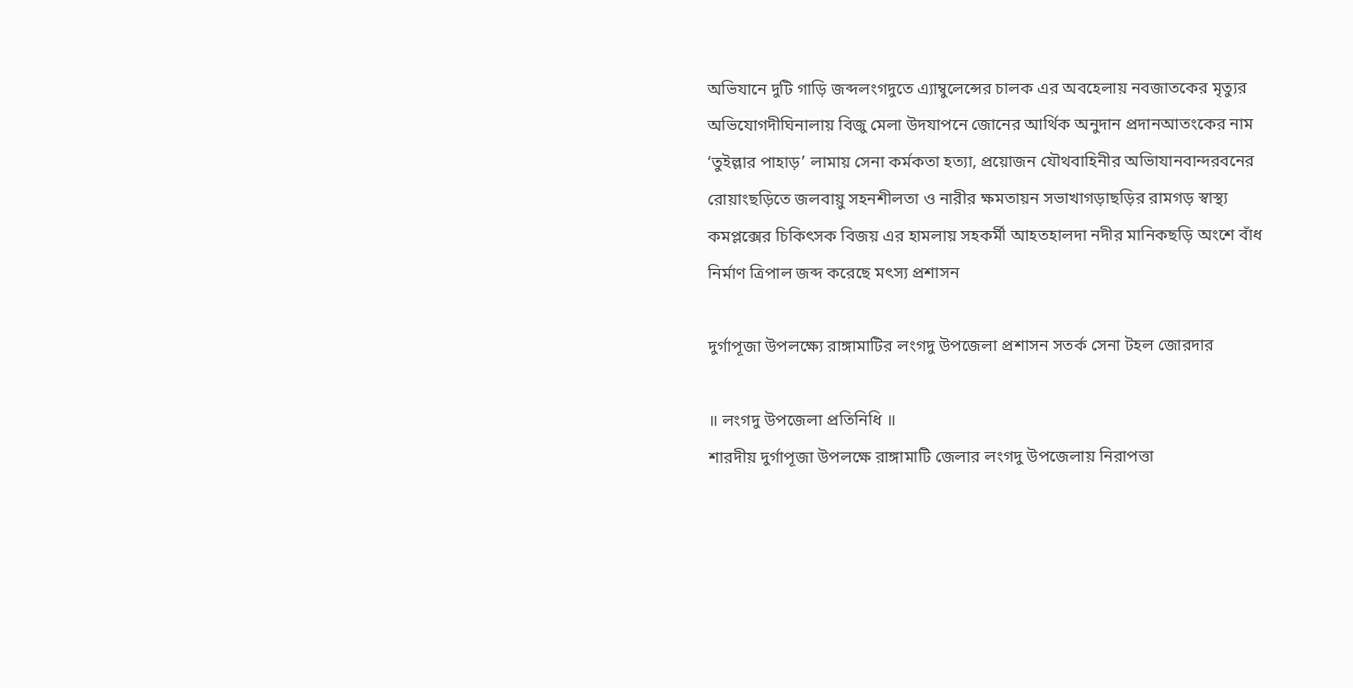অভিযানে দুটি গাড়ি জব্দলংগদুতে এ্যাম্বুলেন্সের চালক এর অবহেলায় নবজাতকের মৃত্যুর অভিযোগদীঘিনালায় বিজু মেলা উদযাপনে জোনের আর্থিক অনুদান প্রদানআতংকের নাম ‘তুইল্লার পাহাড়’ লামায় সেনা কর্মকতা হত্যা, প্রয়োজন যৌথবাহিনীর অভিাযানবান্দরবনের রোয়াংছড়িতে জলবায়ু সহনশীলতা ও নারীর ক্ষমতায়ন সভাখাগড়াছড়ির রামগড় স্বাস্থ্য কমপ্লক্সের চিকিৎসক বিজয় এর হামলায় সহকর্মী আহতহালদা নদীর মানিকছড়ি অংশে বাঁধ নির্মাণ ত্রিপাল জব্দ করেছে মৎস্য প্রশাসন

দুর্গাপূজা উপলক্ষ্যে রাঙ্গামাটির লংগদু উপজেলা প্রশাসন সতর্ক সেনা টহল জোরদার

॥ লংগদু উপজেলা প্রতিনিধি ॥
শারদীয় দুর্গাপূজা উপলক্ষে রাঙ্গামাটি জেলার লংগদু উপজেলায় নিরাপত্তা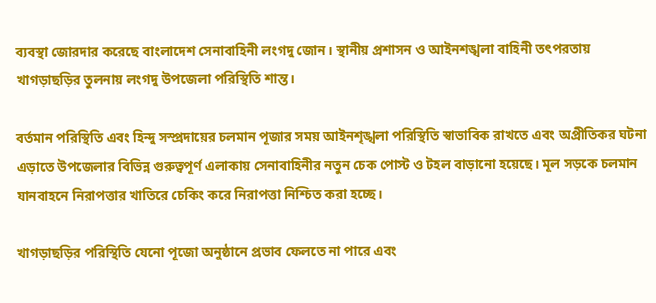ব্যবস্থা জোরদার করেছে বাংলাদেশ সেনাবাহিনী লংগদু জোন। স্থানীয় প্রশাসন ও আইনশঙ্খলা বাহিনী তৎপরতায় খাগড়াছড়ির তুলনায় লংগদু উপজেলা পরিস্থিতি শান্ত।

বর্তমান পরিস্থিতি এবং হিন্দু সস্প্রদায়ের চলমান পূজার সময় আইনশৃঙ্খলা পরিস্থিতি স্বাভাবিক রাখতে এবং অপ্রীতিকর ঘটনা এড়াতে উপজেলার বিভিন্ন গুরুত্বপূর্ণ এলাকায় সেনাবাহিনীর নতুন চেক পোস্ট ও টহল বাড়ানো হয়েছে। মূল সড়কে চলমান যানবাহনে নিরাপত্তার খাতিরে চেকিং করে নিরাপত্তা নিশ্চিত করা হচ্ছে।

খাগড়াছড়ির পরিস্থিতি যেনো পূজো অনুষ্ঠানে প্রভাব ফেলতে না পারে এবং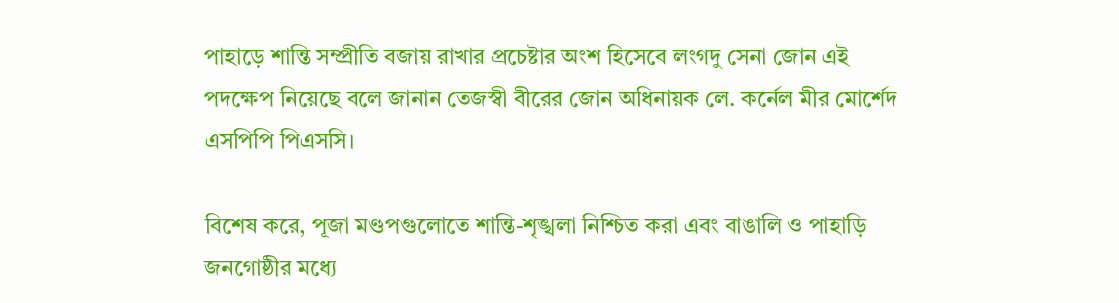পাহাড়ে শান্তি সম্প্রীতি বজায় রাখার প্রচেষ্টার অংশ হিসেবে লংগদু সেনা জোন এই পদক্ষেপ নিয়েছে বলে জানান তেজস্বী বীরের জোন অধিনায়ক লে. কর্নেল মীর মোর্শেদ এসপিপি পিএসসি।

বিশেষ করে, পূজা মণ্ডপগুলোতে শান্তি-শৃঙ্খলা নিশ্চিত করা এবং বাঙালি ও পাহাড়ি জনগোষ্ঠীর মধ্যে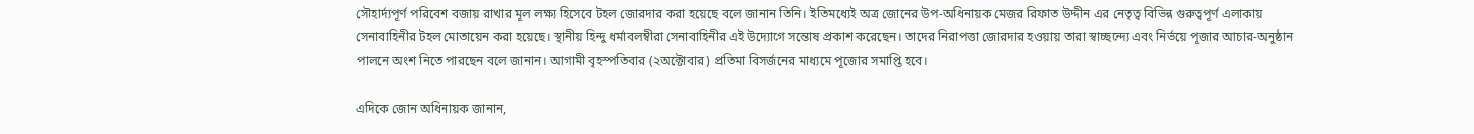সৌহার্দ্যপূর্ণ পরিবেশ বজায় রাখার মূল লক্ষ্য হিসেবে টহল জোরদার করা হয়েছে বলে জানান তিনি। ইতিমধ্যেই অত্র জোনের উপ-অধিনায়ক মেজর রিফাত উদ্দীন এর নেতৃত্ব বিভিন্ন গুরুত্বপূর্ণ এলাকায় সেনাবাহিনীর টহল মোতায়েন করা হয়েছে। স্থানীয় হিন্দু ধর্মাবলম্বীরা সেনাবাহিনীর এই উদ্যোগে সন্তোষ প্রকাশ করেছেন। তাদের নিরাপত্তা জোরদার হওয়ায় তারা স্বাচ্ছন্দ্যে এবং নির্ভয়ে পূজার আচার-অনুষ্ঠান পালনে অংশ নিতে পারছেন বলে জানান। আগামী বৃহস্পতিবার (২অক্টোবার) প্রতিমা বিসর্জনের মাধ্যমে পূজোর সমাপ্তি হবে।

এদিকে জোন অধিনায়ক জানান,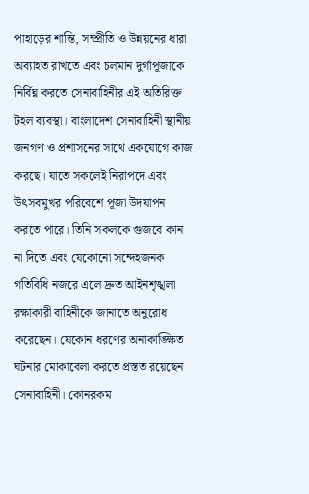পাহাড়ের শান্তি, সম্প্রীতি ও উন্নয়নের ধারা অব্যাহত রাখতে এবং চলমান দুর্গাপূজাকে নির্বিঘ্ন করতে সেনাবাহিনীর এই অতিরিক্ত টহল ব্যবস্থা। বাংলাদেশ সেনাবাহিনী স্থানীয় জনগণ ও প্রশাসনের সাথে একযোগে কাজ করছে। যাতে সকলেই নিরাপদে এবং উৎসবমুখর পরিবেশে পূজা উদযাপন করতে পারে। তিনি সকলকে গুজবে কান না দিতে এবং যেকোনো সন্দেহজনক গতিবিধি নজরে এলে দ্রুত আইনশৃঙ্খলা রক্ষাকারী বাহিনীকে জানাতে অনুরোধ করেছেন। যেকোন ধরণের অনাকাঙ্ক্ষিত ঘটনার মোকাবেলা করতে প্রস্তত রয়েছেন সেনাবাহিনী। কোনরকম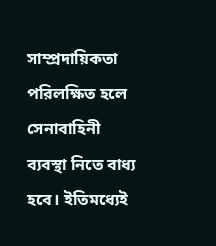সাম্প্রদায়িকতা পরিলক্ষিত হলে সেনাবাহিনী ব্যবস্থা নিতে বাধ্য হবে। ইতিমধ্যেই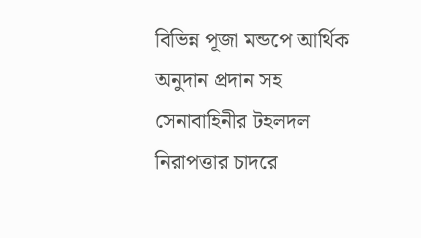বিভিন্ন পূজা মন্ডপে আর্থিক অনুদান প্রদান সহ সেনাবাহিনীর টহলদল নিরাপত্তার চাদরে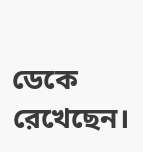ডেকে রেখেছেন।